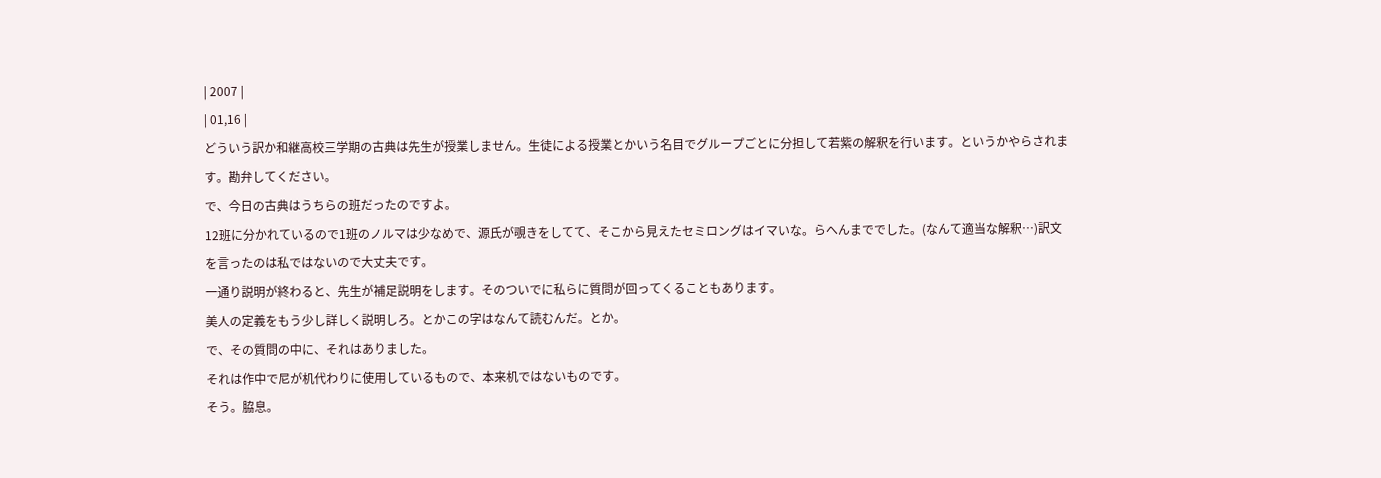| 2007 |
| 01,16 |
どういう訳か和継高校三学期の古典は先生が授業しません。生徒による授業とかいう名目でグループごとに分担して若紫の解釈を行います。というかやらされます。勘弁してください。
で、今日の古典はうちらの班だったのですよ。
12班に分かれているので1班のノルマは少なめで、源氏が覗きをしてて、そこから見えたセミロングはイマいな。らへんまででした。(なんて適当な解釈…)訳文を言ったのは私ではないので大丈夫です。
一通り説明が終わると、先生が補足説明をします。そのついでに私らに質問が回ってくることもあります。
美人の定義をもう少し詳しく説明しろ。とかこの字はなんて読むんだ。とか。
で、その質問の中に、それはありました。
それは作中で尼が机代わりに使用しているもので、本来机ではないものです。
そう。脇息。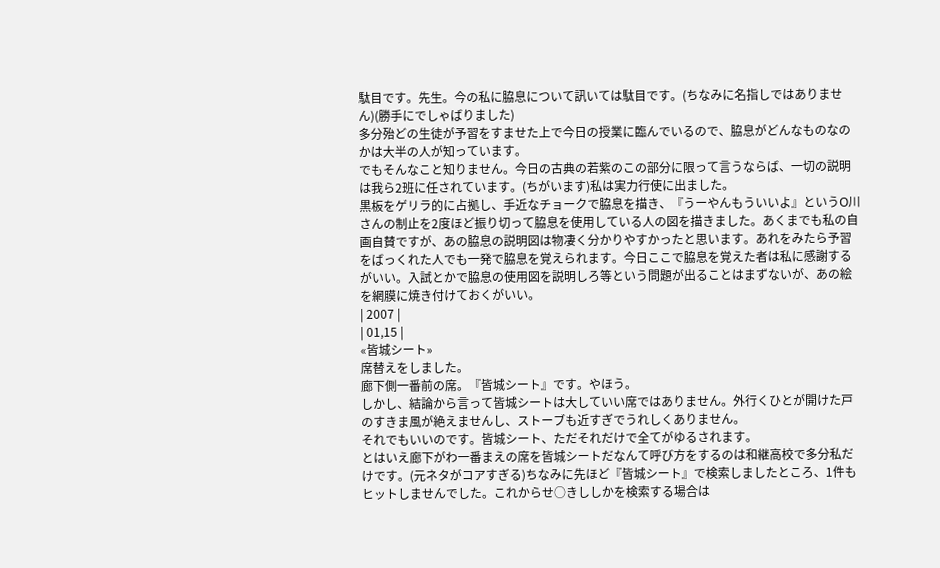駄目です。先生。今の私に脇息について訊いては駄目です。(ちなみに名指しではありません)(勝手にでしゃばりました)
多分殆どの生徒が予習をすませた上で今日の授業に臨んでいるので、脇息がどんなものなのかは大半の人が知っています。
でもそんなこと知りません。今日の古典の若紫のこの部分に限って言うならば、一切の説明は我ら2班に任されています。(ちがいます)私は実力行使に出ました。
黒板をゲリラ的に占拠し、手近なチョークで脇息を描き、『うーやんもういいよ』というO川さんの制止を2度ほど振り切って脇息を使用している人の図を描きました。あくまでも私の自画自賛ですが、あの脇息の説明図は物凄く分かりやすかったと思います。あれをみたら予習をばっくれた人でも一発で脇息を覚えられます。今日ここで脇息を覚えた者は私に感謝するがいい。入試とかで脇息の使用図を説明しろ等という問題が出ることはまずないが、あの絵を網膜に焼き付けておくがいい。
| 2007 |
| 01,15 |
«皆城シート»
席替えをしました。
廊下側一番前の席。『皆城シート』です。やほう。
しかし、結論から言って皆城シートは大していい席ではありません。外行くひとが開けた戸のすきま風が絶えませんし、ストーブも近すぎでうれしくありません。
それでもいいのです。皆城シート、ただそれだけで全てがゆるされます。
とはいえ廊下がわ一番まえの席を皆城シートだなんて呼び方をするのは和継高校で多分私だけです。(元ネタがコアすぎる)ちなみに先ほど『皆城シート』で検索しましたところ、1件もヒットしませんでした。これからせ○きししかを検索する場合は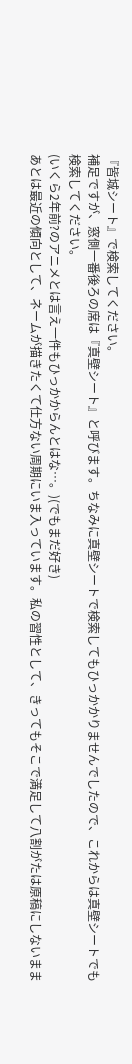『皆城シート』で検索してください。
補足ですが、窓側一番後ろの席は『真壁シート』と呼びます。ちなみに真壁シートで検索してもひっかかりませんでしたので、これからは真壁シートでも検索してください。
(いくら2年前?のアニメとは言え一件もひっかからんとはな…。)(でもまだ好き)
あとは最近の傾向として、ネームが描きたくて仕方ない周期にいま入っています。私の習性として、きってもそこで満足して八割がたは原稿にしないまま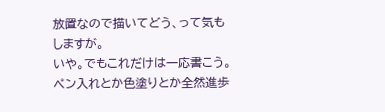放置なので描いてどう、って気もしますが。
いや。でもこれだけは一応書こう。ペン入れとか色塗りとか全然進歩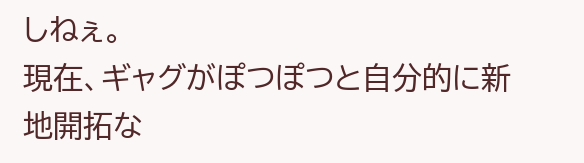しねぇ。
現在、ギャグがぽつぽつと自分的に新地開拓な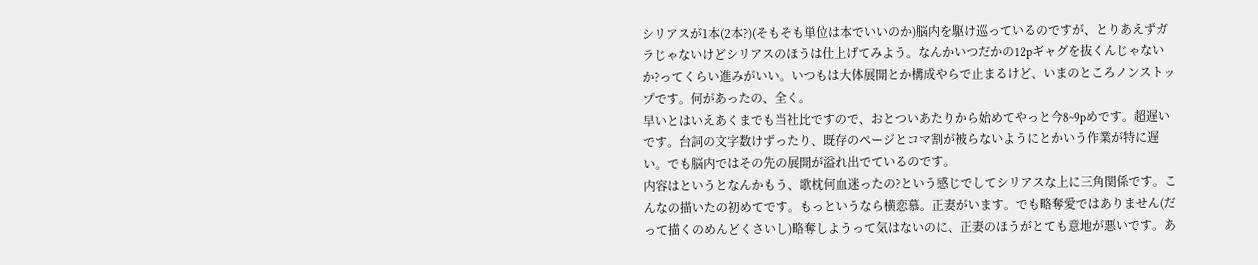シリアスが1本(2本?)(そもそも単位は本でいいのか)脳内を駆け巡っているのですが、とりあえずガラじゃないけどシリアスのほうは仕上げてみよう。なんかいつだかの12pギャグを抜くんじゃないか?ってくらい進みがいい。いつもは大体展開とか構成やらで止まるけど、いまのところノンストップです。何があったの、全く。
早いとはいえあくまでも当社比ですので、おとついあたりから始めてやっと今8~9pめです。超遅いです。台詞の文字数けずったり、既存のページとコマ割が被らないようにとかいう作業が特に遅い。でも脳内ではその先の展開が溢れ出でているのです。
内容はというとなんかもう、歌枕何血迷ったの?という感じでしてシリアスな上に三角関係です。こんなの描いたの初めてです。もっというなら横恋慕。正妻がいます。でも略奪愛ではありません(だって描くのめんどくさいし)略奪しようって気はないのに、正妻のほうがとても意地が悪いです。あ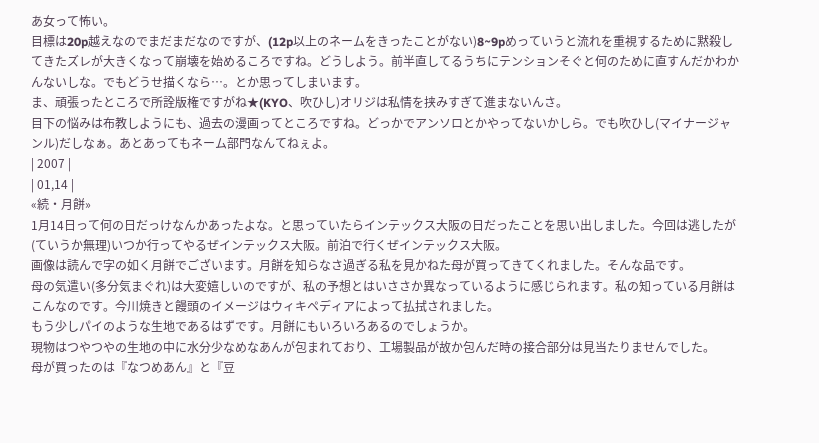あ女って怖い。
目標は20p越えなのでまだまだなのですが、(12p以上のネームをきったことがない)8~9pめっていうと流れを重視するために黙殺してきたズレが大きくなって崩壊を始めるころですね。どうしよう。前半直してるうちにテンションそぐと何のために直すんだかわかんないしな。でもどうせ描くなら…。とか思ってしまいます。
ま、頑張ったところで所詮版権ですがね★(KYO、吹ひし)オリジは私情を挟みすぎて進まないんさ。
目下の悩みは布教しようにも、過去の漫画ってところですね。どっかでアンソロとかやってないかしら。でも吹ひし(マイナージャンル)だしなぁ。あとあってもネーム部門なんてねぇよ。
| 2007 |
| 01,14 |
«続・月餅»
1月14日って何の日だっけなんかあったよな。と思っていたらインテックス大阪の日だったことを思い出しました。今回は逃したが(ていうか無理)いつか行ってやるぜインテックス大阪。前泊で行くぜインテックス大阪。
画像は読んで字の如く月餅でございます。月餅を知らなさ過ぎる私を見かねた母が買ってきてくれました。そんな品です。
母の気遣い(多分気まぐれ)は大変嬉しいのですが、私の予想とはいささか異なっているように感じられます。私の知っている月餅はこんなのです。今川焼きと饅頭のイメージはウィキペディアによって払拭されました。
もう少しパイのような生地であるはずです。月餅にもいろいろあるのでしょうか。
現物はつやつやの生地の中に水分少なめなあんが包まれており、工場製品が故か包んだ時の接合部分は見当たりませんでした。
母が買ったのは『なつめあん』と『豆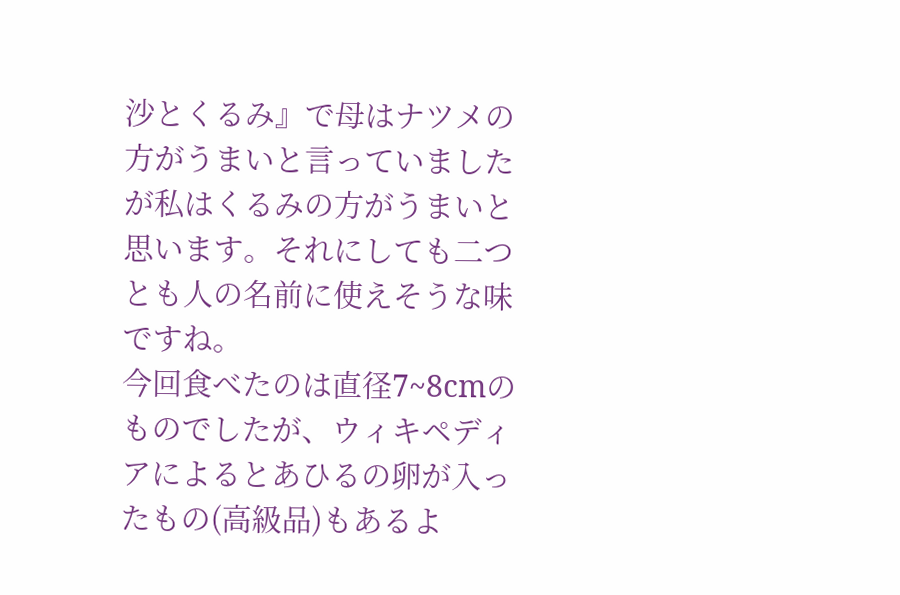沙とくるみ』で母はナツメの方がうまいと言っていましたが私はくるみの方がうまいと思います。それにしても二つとも人の名前に使えそうな味ですね。
今回食べたのは直径7~8cmのものでしたが、ウィキペディアによるとあひるの卵が入ったもの(高級品)もあるよ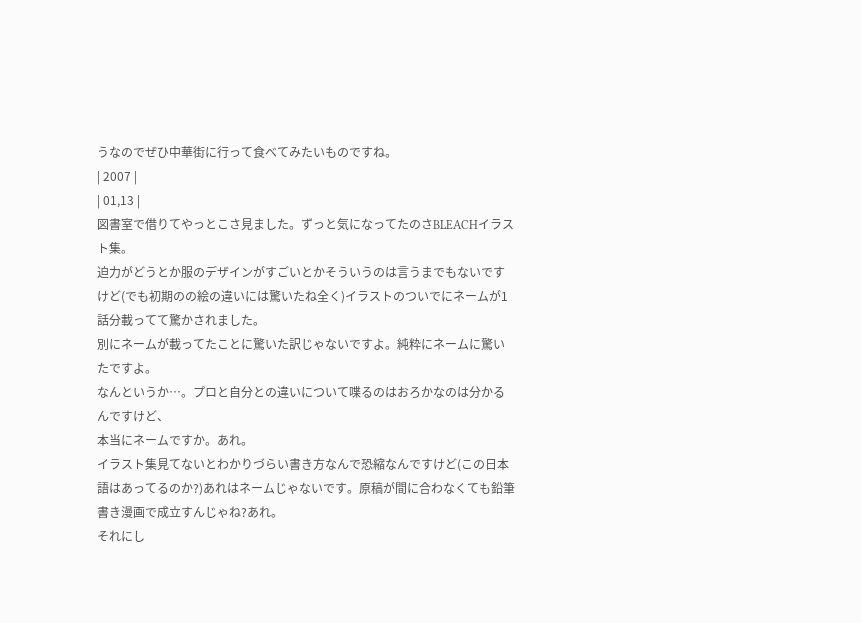うなのでぜひ中華街に行って食べてみたいものですね。
| 2007 |
| 01,13 |
図書室で借りてやっとこさ見ました。ずっと気になってたのさBLEACHイラスト集。
迫力がどうとか服のデザインがすごいとかそういうのは言うまでもないですけど(でも初期のの絵の違いには驚いたね全く)イラストのついでにネームが1話分載ってて驚かされました。
別にネームが載ってたことに驚いた訳じゃないですよ。純粋にネームに驚いたですよ。
なんというか…。プロと自分との違いについて喋るのはおろかなのは分かるんですけど、
本当にネームですか。あれ。
イラスト集見てないとわかりづらい書き方なんで恐縮なんですけど(この日本語はあってるのか?)あれはネームじゃないです。原稿が間に合わなくても鉛筆書き漫画で成立すんじゃね?あれ。
それにし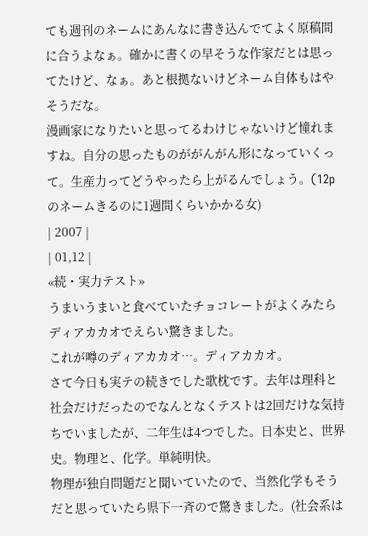ても週刊のネームにあんなに書き込んでてよく原稿間に合うよなぁ。確かに書くの早そうな作家だとは思ってたけど、なぁ。あと根拠ないけどネーム自体もはやそうだな。
漫画家になりたいと思ってるわけじゃないけど憧れますね。自分の思ったものががんがん形になっていくって。生産力ってどうやったら上がるんでしょう。(12pのネームきるのに1週間くらいかかる女)
| 2007 |
| 01,12 |
«続・実力テスト»
うまいうまいと食べていたチョコレートがよくみたらディアカカオでえらい驚きました。
これが噂のディアカカオ…。ディアカカオ。
さて今日も実テの続きでした歌枕です。去年は理科と社会だけだったのでなんとなくテストは2回だけな気持ちでいましたが、二年生は4つでした。日本史と、世界史。物理と、化学。単純明快。
物理が独自問題だと聞いていたので、当然化学もそうだと思っていたら県下一斉ので驚きました。(社会系は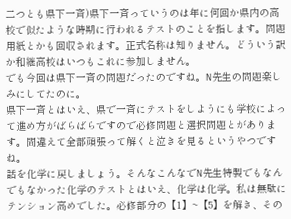二つとも県下一斉)県下一斉っていうのは年に何回か県内の高校で似たような時期に行われるテストのことを指します。問題用紙とかも回収されます。正式名称は知りません。どういう訳か和継高校はいつもこれに参加しません。
でも今回は県下一斉の問題だったのですね。N先生の問題楽しみにしてたのに。
県下一斉とはいえ、県で一斉にテストをしようにも学校によって進め方がばらばらですので必修問題と選択問題とがあります。間違えて全部頑張って解くと泣きを見るというやつですね。
話を化学に戻しましょう。そんなこんなでN先生特製でもなんでもなかった化学のテストとはいえ、化学は化学。私は無駄にテンション高めでした。必修部分の【1】~【5】を解き、その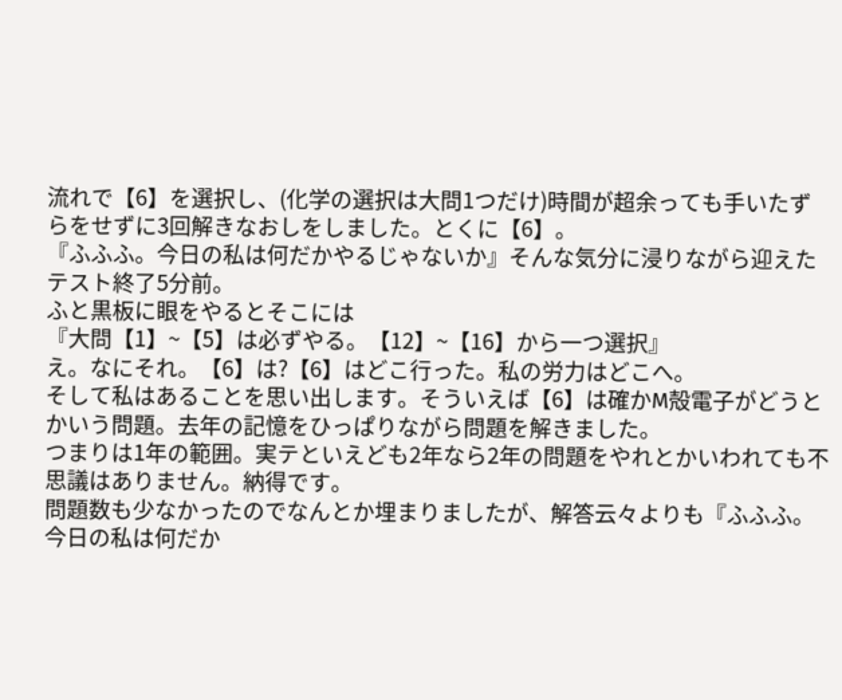流れで【6】を選択し、(化学の選択は大問1つだけ)時間が超余っても手いたずらをせずに3回解きなおしをしました。とくに【6】。
『ふふふ。今日の私は何だかやるじゃないか』そんな気分に浸りながら迎えたテスト終了5分前。
ふと黒板に眼をやるとそこには
『大問【1】~【5】は必ずやる。【12】~【16】から一つ選択』
え。なにそれ。【6】は?【6】はどこ行った。私の労力はどこへ。
そして私はあることを思い出します。そういえば【6】は確かM殻電子がどうとかいう問題。去年の記憶をひっぱりながら問題を解きました。
つまりは1年の範囲。実テといえども2年なら2年の問題をやれとかいわれても不思議はありません。納得です。
問題数も少なかったのでなんとか埋まりましたが、解答云々よりも『ふふふ。今日の私は何だか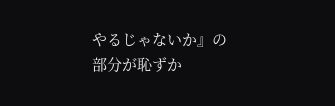やるじゃないか』の部分が恥ずか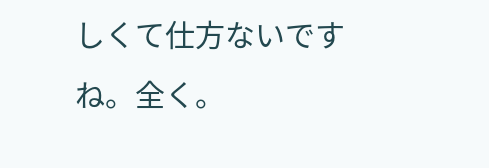しくて仕方ないですね。全く。